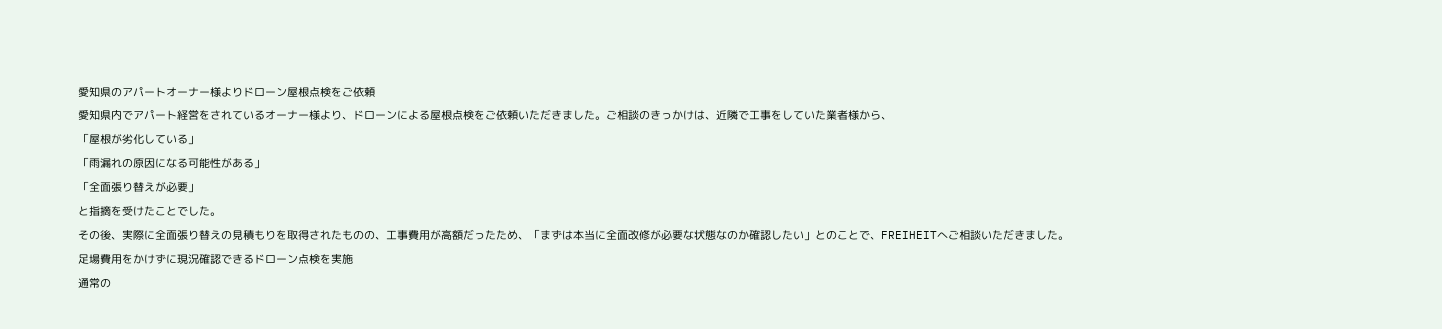愛知県のアパートオーナー様よりドローン屋根点検をご依頼
愛知県内でアパート経営をされているオーナー様より、ドローンによる屋根点検をご依頼いただきました。ご相談のきっかけは、近隣で工事をしていた業者様から、
「屋根が劣化している」
「雨漏れの原因になる可能性がある」
「全面張り替えが必要」
と指摘を受けたことでした。
その後、実際に全面張り替えの見積もりを取得されたものの、工事費用が高額だったため、「まずは本当に全面改修が必要な状態なのか確認したい」とのことで、FREIHEITへご相談いただきました。
足場費用をかけずに現況確認できるドローン点検を実施
通常の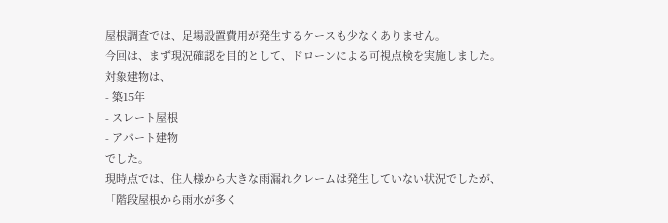屋根調査では、足場設置費用が発生するケースも少なくありません。
今回は、まず現況確認を目的として、ドローンによる可視点検を実施しました。
対象建物は、
- 築15年
- スレート屋根
- アパート建物
でした。
現時点では、住人様から大きな雨漏れクレームは発生していない状況でしたが、
「階段屋根から雨水が多く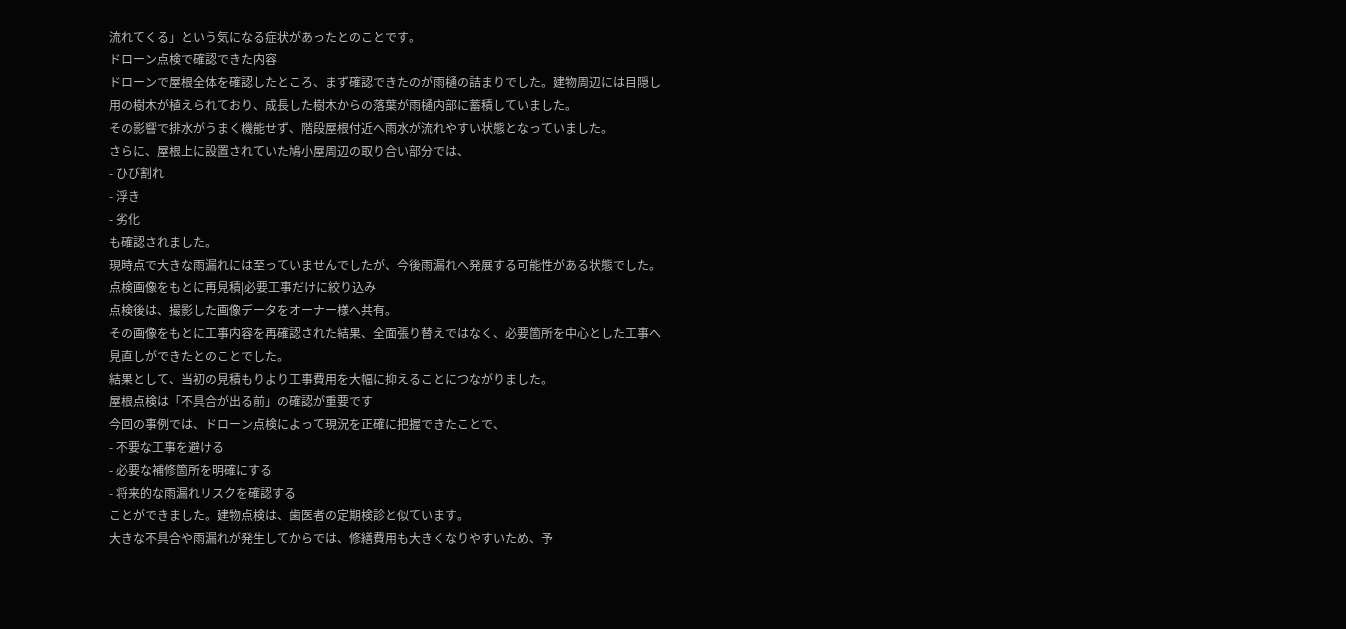流れてくる」という気になる症状があったとのことです。
ドローン点検で確認できた内容
ドローンで屋根全体を確認したところ、まず確認できたのが雨樋の詰まりでした。建物周辺には目隠し用の樹木が植えられており、成長した樹木からの落葉が雨樋内部に蓄積していました。
その影響で排水がうまく機能せず、階段屋根付近へ雨水が流れやすい状態となっていました。
さらに、屋根上に設置されていた鳩小屋周辺の取り合い部分では、
- ひび割れ
- 浮き
- 劣化
も確認されました。
現時点で大きな雨漏れには至っていませんでしたが、今後雨漏れへ発展する可能性がある状態でした。
点検画像をもとに再見積|必要工事だけに絞り込み
点検後は、撮影した画像データをオーナー様へ共有。
その画像をもとに工事内容を再確認された結果、全面張り替えではなく、必要箇所を中心とした工事へ見直しができたとのことでした。
結果として、当初の見積もりより工事費用を大幅に抑えることにつながりました。
屋根点検は「不具合が出る前」の確認が重要です
今回の事例では、ドローン点検によって現況を正確に把握できたことで、
- 不要な工事を避ける
- 必要な補修箇所を明確にする
- 将来的な雨漏れリスクを確認する
ことができました。建物点検は、歯医者の定期検診と似ています。
大きな不具合や雨漏れが発生してからでは、修繕費用も大きくなりやすいため、予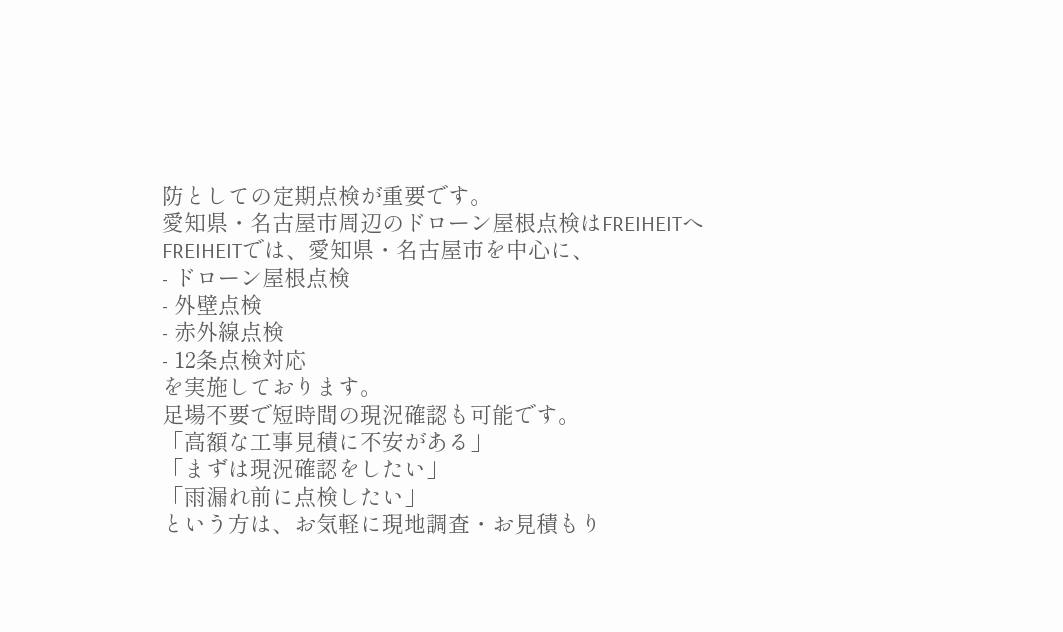防としての定期点検が重要です。
愛知県・名古屋市周辺のドローン屋根点検はFREIHEITへ
FREIHEITでは、愛知県・名古屋市を中心に、
- ドローン屋根点検
- 外壁点検
- 赤外線点検
- 12条点検対応
を実施しております。
足場不要で短時間の現況確認も可能です。
「高額な工事見積に不安がある」
「まずは現況確認をしたい」
「雨漏れ前に点検したい」
という方は、お気軽に現地調査・お見積もり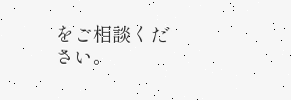をご相談ください。